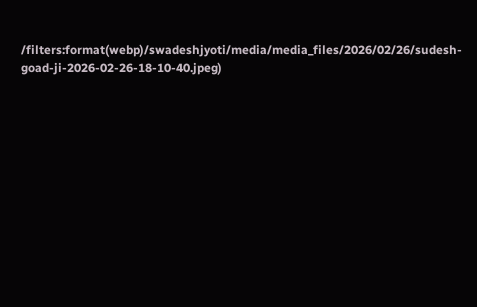/filters:format(webp)/swadeshjyoti/media/media_files/2026/02/26/sudesh-goad-ji-2026-02-26-18-10-40.jpeg)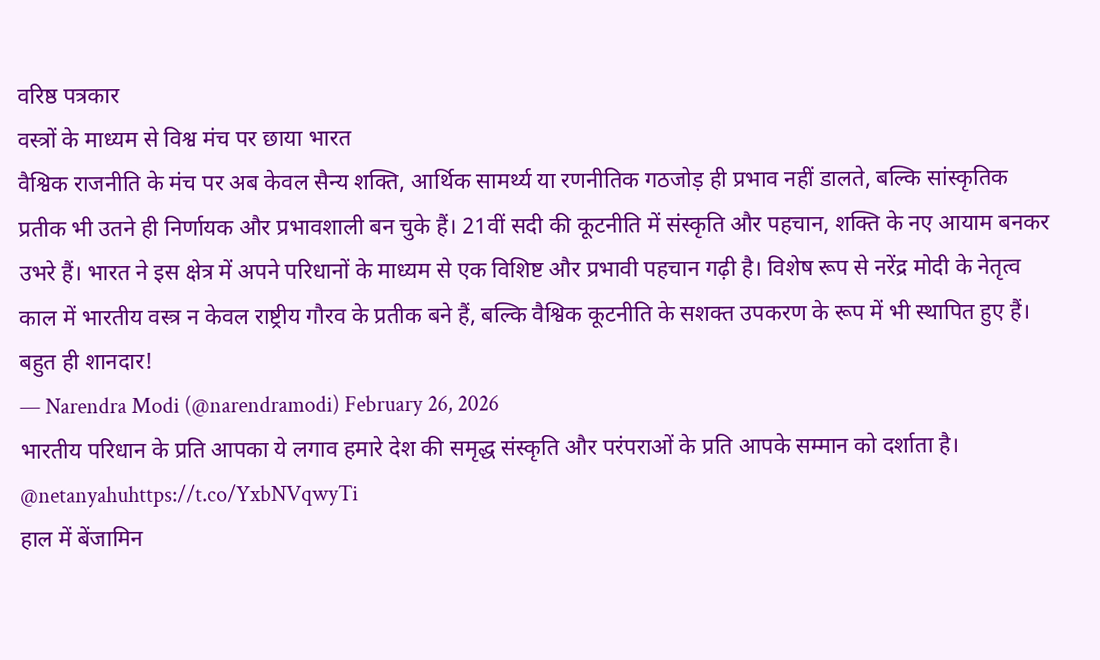वरिष्ठ पत्रकार
वस्त्रों के माध्यम से विश्व मंच पर छाया भारत
वैश्विक राजनीति के मंच पर अब केवल सैन्य शक्ति, आर्थिक सामर्थ्य या रणनीतिक गठजोड़ ही प्रभाव नहीं डालते, बल्कि सांस्कृतिक प्रतीक भी उतने ही निर्णायक और प्रभावशाली बन चुके हैं। 21वीं सदी की कूटनीति में संस्कृति और पहचान, शक्ति के नए आयाम बनकर उभरे हैं। भारत ने इस क्षेत्र में अपने परिधानों के माध्यम से एक विशिष्ट और प्रभावी पहचान गढ़ी है। विशेष रूप से नरेंद्र मोदी के नेतृत्व काल में भारतीय वस्त्र न केवल राष्ट्रीय गौरव के प्रतीक बने हैं, बल्कि वैश्विक कूटनीति के सशक्त उपकरण के रूप में भी स्थापित हुए हैं।
बहुत ही शानदार!
— Narendra Modi (@narendramodi) February 26, 2026
भारतीय परिधान के प्रति आपका ये लगाव हमारे देश की समृद्ध संस्कृति और परंपराओं के प्रति आपके सम्मान को दर्शाता है। @netanyahuhttps://t.co/YxbNVqwyTi
हाल में बेंजामिन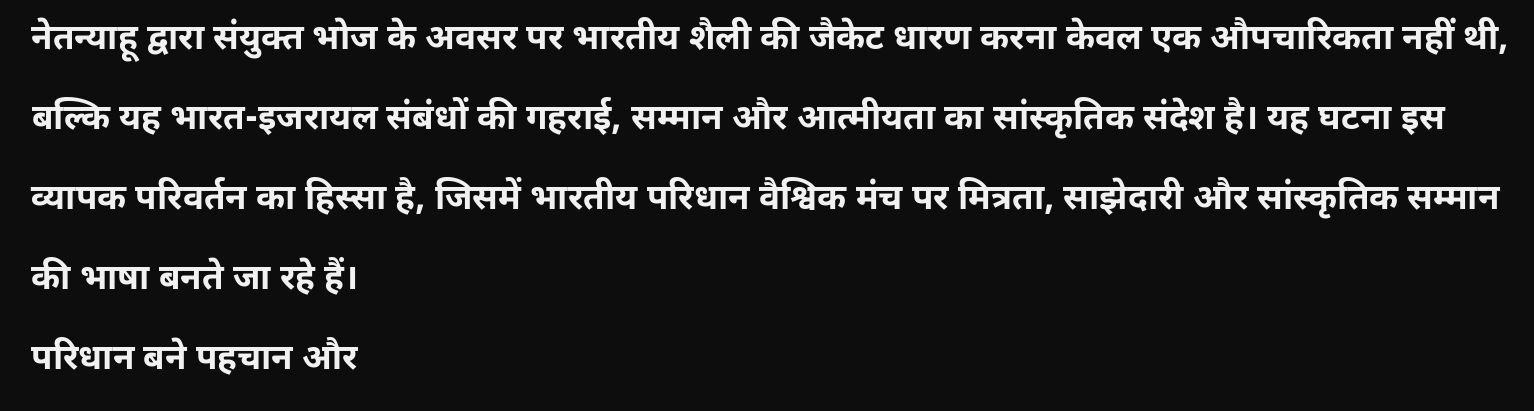नेतन्याहू द्वारा संयुक्त भोज के अवसर पर भारतीय शैली की जैकेट धारण करना केवल एक औपचारिकता नहीं थी, बल्कि यह भारत-इजरायल संबंधों की गहराई, सम्मान और आत्मीयता का सांस्कृतिक संदेश है। यह घटना इस व्यापक परिवर्तन का हिस्सा है, जिसमें भारतीय परिधान वैश्विक मंच पर मित्रता, साझेदारी और सांस्कृतिक सम्मान की भाषा बनते जा रहे हैं।
परिधान बने पहचान और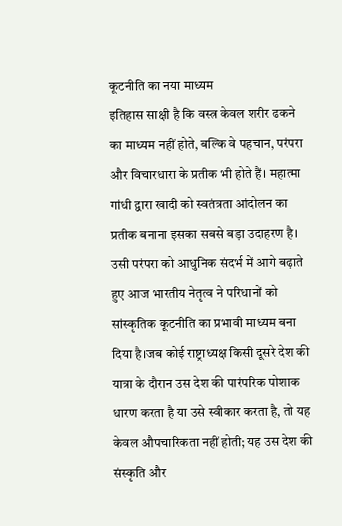कूटनीति का नया माध्यम
इतिहास साक्षी है कि वस्त्र केवल शरीर ढकने का माध्यम नहीं होते, बल्कि वे पहचान, परंपरा और विचारधारा के प्रतीक भी होते हैं। महात्मा गांधी द्वारा खादी को स्वतंत्रता आंदोलन का प्रतीक बनाना इसका सबसे बड़ा उदाहरण है। उसी परंपरा को आधुनिक संदर्भ में आगे बढ़ाते हुए आज भारतीय नेतृत्व ने परिधानों को सांस्कृतिक कूटनीति का प्रभावी माध्यम बना दिया है।जब कोई राष्ट्राध्यक्ष किसी दूसरे देश की यात्रा के दौरान उस देश की पारंपरिक पोशाक धारण करता है या उसे स्वीकार करता है, तो यह केवल औपचारिकता नहीं होती; यह उस देश की संस्कृति और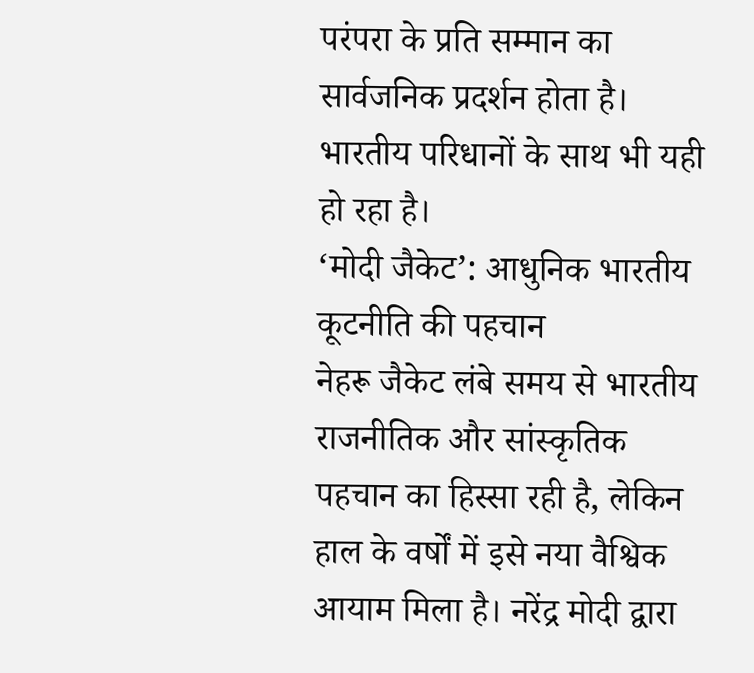परंपरा के प्रति सम्मान का सार्वजनिक प्रदर्शन होता है। भारतीय परिधानों के साथ भी यही हो रहा है।
‘मोदी जैकेट’: आधुनिक भारतीय कूटनीति की पहचान
नेहरू जैकेट लंबे समय से भारतीय राजनीतिक और सांस्कृतिक पहचान का हिस्सा रही है, लेकिन हाल के वर्षों में इसे नया वैश्विक आयाम मिला है। नरेंद्र मोदी द्वारा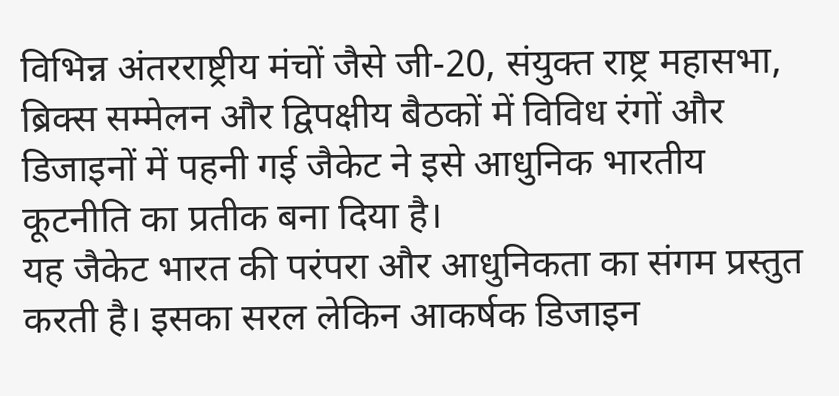विभिन्न अंतरराष्ट्रीय मंचों जैसे जी-20, संयुक्त राष्ट्र महासभा, ब्रिक्स सम्मेलन और द्विपक्षीय बैठकों में विविध रंगों और डिजाइनों में पहनी गई जैकेट ने इसे आधुनिक भारतीय कूटनीति का प्रतीक बना दिया है।
यह जैकेट भारत की परंपरा और आधुनिकता का संगम प्रस्तुत करती है। इसका सरल लेकिन आकर्षक डिजाइन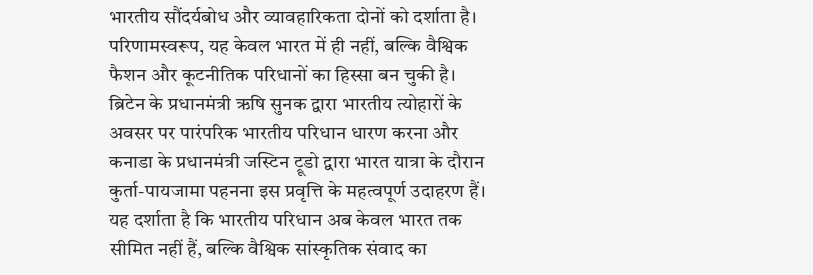भारतीय सौंदर्यबोध और व्यावहारिकता दोनों को दर्शाता है। परिणामस्वरूप, यह केवल भारत में ही नहीं, बल्कि वैश्विक फैशन और कूटनीतिक परिधानों का हिस्सा बन चुकी है।
ब्रिटेन के प्रधानमंत्री ऋषि सुनक द्वारा भारतीय त्योहारों के अवसर पर पारंपरिक भारतीय परिधान धारण करना और कनाडा के प्रधानमंत्री जस्टिन ट्रूडो द्वारा भारत यात्रा के दौरान कुर्ता-पायजामा पहनना इस प्रवृत्ति के महत्वपूर्ण उदाहरण हैं। यह दर्शाता है कि भारतीय परिधान अब केवल भारत तक सीमित नहीं हैं, बल्कि वैश्विक सांस्कृतिक संवाद का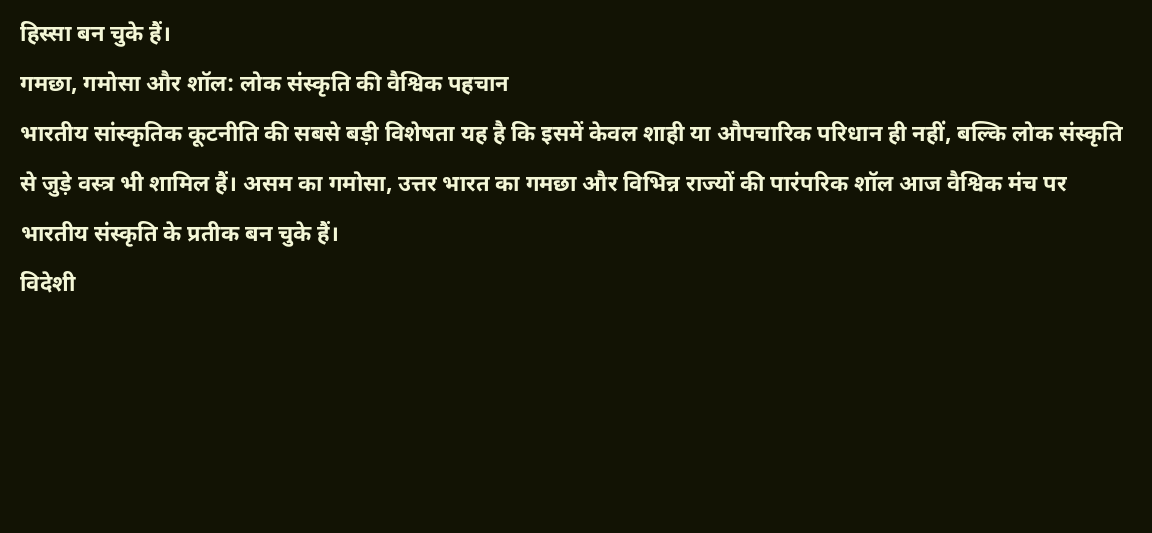हिस्सा बन चुके हैं।
गमछा, गमोसा और शॉल: लोक संस्कृति की वैश्विक पहचान
भारतीय सांस्कृतिक कूटनीति की सबसे बड़ी विशेषता यह है कि इसमें केवल शाही या औपचारिक परिधान ही नहीं, बल्कि लोक संस्कृति से जुड़े वस्त्र भी शामिल हैं। असम का गमोसा, उत्तर भारत का गमछा और विभिन्न राज्यों की पारंपरिक शॉल आज वैश्विक मंच पर भारतीय संस्कृति के प्रतीक बन चुके हैं।
विदेशी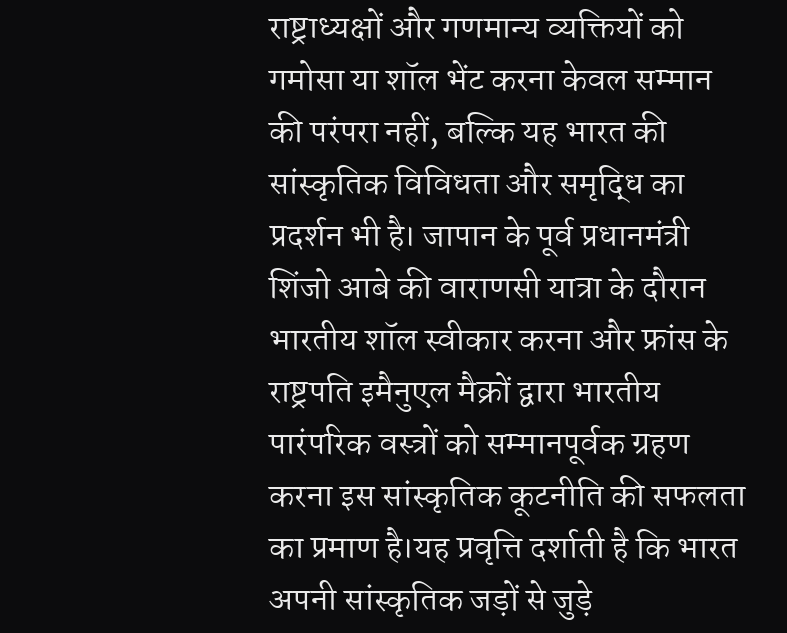राष्ट्राध्यक्षों और गणमान्य व्यक्तियों को गमोसा या शॉल भेंट करना केवल सम्मान की परंपरा नहीं, बल्कि यह भारत की सांस्कृतिक विविधता और समृद्धि का प्रदर्शन भी है। जापान के पूर्व प्रधानमंत्री शिंजो आबे की वाराणसी यात्रा के दौरान भारतीय शॉल स्वीकार करना और फ्रांस के राष्ट्रपति इमैनुएल मैक्रों द्वारा भारतीय पारंपरिक वस्त्रों को सम्मानपूर्वक ग्रहण करना इस सांस्कृतिक कूटनीति की सफलता का प्रमाण है।यह प्रवृत्ति दर्शाती है कि भारत अपनी सांस्कृतिक जड़ों से जुड़े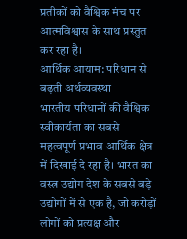प्रतीकों को वैश्विक मंच पर आत्मविश्वास के साथ प्रस्तुत कर रहा है।
आर्थिक आयाम: परिधान से बढ़ती अर्थव्यवस्था
भारतीय परिधानों की वैश्विक स्वीकार्यता का सबसे महत्वपूर्ण प्रभाव आर्थिक क्षेत्र में दिखाई दे रहा है। भारत का वस्त्र उद्योग देश के सबसे बड़े उद्योगों में से एक है, जो करोड़ों लोगों को प्रत्यक्ष और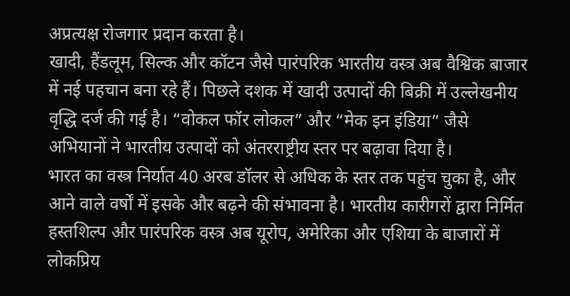अप्रत्यक्ष रोजगार प्रदान करता है।
खादी, हैंडलूम, सिल्क और कॉटन जैसे पारंपरिक भारतीय वस्त्र अब वैश्विक बाजार में नई पहचान बना रहे हैं। पिछले दशक में खादी उत्पादों की बिक्री में उल्लेखनीय वृद्धि दर्ज की गई है। “वोकल फॉर लोकल” और “मेक इन इंडिया” जैसे अभियानों ने भारतीय उत्पादों को अंतरराष्ट्रीय स्तर पर बढ़ावा दिया है।
भारत का वस्त्र निर्यात 40 अरब डॉलर से अधिक के स्तर तक पहुंच चुका है, और आने वाले वर्षों में इसके और बढ़ने की संभावना है। भारतीय कारीगरों द्वारा निर्मित हस्तशिल्प और पारंपरिक वस्त्र अब यूरोप, अमेरिका और एशिया के बाजारों में लोकप्रिय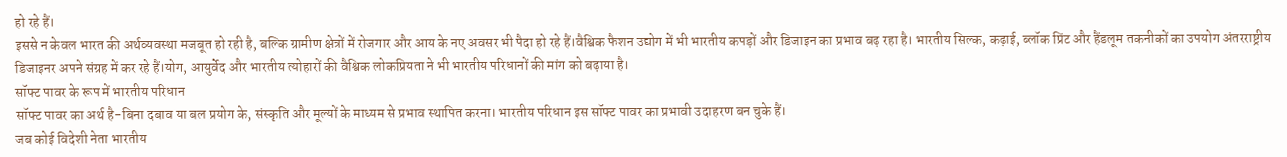हो रहे हैं।
इससे न केवल भारत की अर्थव्यवस्था मजबूत हो रही है, बल्कि ग्रामीण क्षेत्रों में रोजगार और आय के नए अवसर भी पैदा हो रहे हैं।वैश्विक फैशन उद्योग में भी भारतीय कपड़ों और डिजाइन का प्रभाव बढ़ रहा है। भारतीय सिल्क, कढ़ाई, ब्लॉक प्रिंट और हैंडलूम तकनीकों का उपयोग अंतरराष्ट्रीय डिजाइनर अपने संग्रह में कर रहे हैं।योग, आयुर्वेद और भारतीय त्योहारों की वैश्विक लोकप्रियता ने भी भारतीय परिधानों की मांग को बढ़ाया है।
सॉफ्ट पावर के रूप में भारतीय परिधान
सॉफ्ट पावर का अर्थ है-बिना दबाव या बल प्रयोग के, संस्कृति और मूल्यों के माध्यम से प्रभाव स्थापित करना। भारतीय परिधान इस सॉफ्ट पावर का प्रभावी उदाहरण बन चुके हैं।
जब कोई विदेशी नेता भारतीय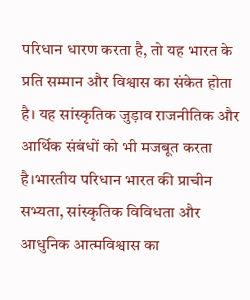परिधान धारण करता है, तो यह भारत के प्रति सम्मान और विश्वास का संकेत होता है। यह सांस्कृतिक जुड़ाव राजनीतिक और आर्थिक संबंधों को भी मजबूत करता है।भारतीय परिधान भारत की प्राचीन सभ्यता, सांस्कृतिक विविधता और आधुनिक आत्मविश्वास का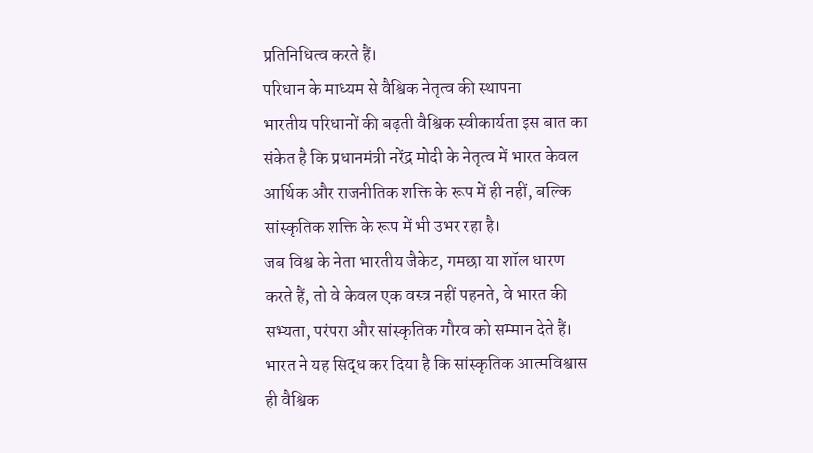प्रतिनिधित्व करते हैं।
परिधान के माध्यम से वैश्विक नेतृत्व की स्थापना
भारतीय परिधानों की बढ़ती वैश्विक स्वीकार्यता इस बात का संकेत है कि प्रधानमंत्री नरेंद्र मोदी के नेतृत्व में भारत केवल आर्थिक और राजनीतिक शक्ति के रूप में ही नहीं, बल्कि सांस्कृतिक शक्ति के रूप में भी उभर रहा है।
जब विश्व के नेता भारतीय जैकेट, गमछा या शॉल धारण करते हैं, तो वे केवल एक वस्त्र नहीं पहनते, वे भारत की सभ्यता, परंपरा और सांस्कृतिक गौरव को सम्मान देते हैं।
भारत ने यह सिद्ध कर दिया है कि सांस्कृतिक आत्मविश्वास ही वैश्विक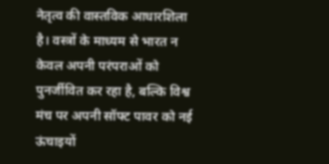नेतृत्व की वास्तविक आधारशिला है। वस्त्रों के माध्यम से भारत न केवल अपनी परंपराओं को पुनर्जीवित कर रहा है, बल्कि विश्व मंच पर अपनी सॉफ्ट पावर को नई ऊंचाइयों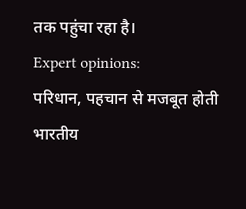तक पहुंचा रहा है।
Expert opinions:
परिधान, पहचान से मजबूत होती भारतीय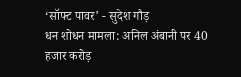‘सॉफ्ट पावर’ - सुदेश गौड़
धन शोधन मामला: अनिल अंबानी पर 40 हजार करोड़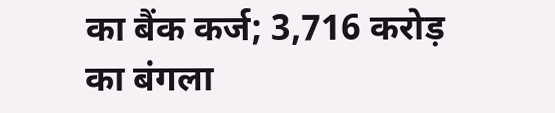का बैंक कर्ज; 3,716 करोड़ का बंगला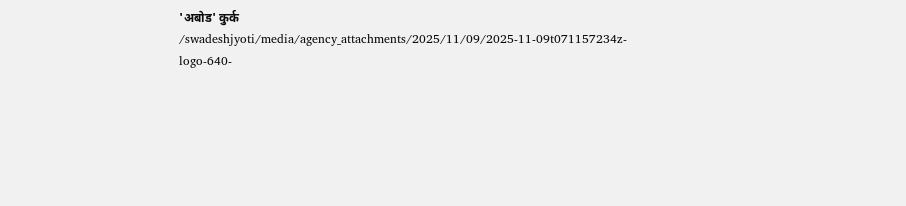'अबोड' कुर्क
/swadeshjyoti/media/agency_attachments/2025/11/09/2025-11-09t071157234z-logo-640-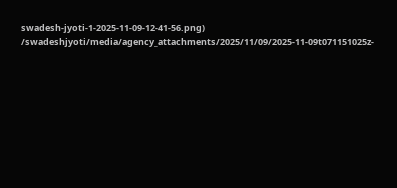swadesh-jyoti-1-2025-11-09-12-41-56.png)
/swadeshjyoti/media/agency_attachments/2025/11/09/2025-11-09t071151025z-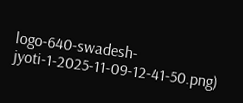logo-640-swadesh-jyoti-1-2025-11-09-12-41-50.png)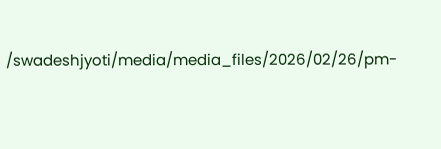/swadeshjyoti/media/media_files/2026/02/26/pm-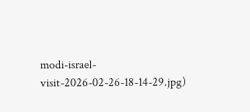modi-israel-visit-2026-02-26-18-14-29.jpg)